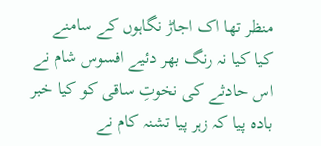منظر تھا اک اجاڑ نگاہوں کے سامنے
کیا کیا نہ رنگ بھر دئیے افسوس شام نے
اس حادثے کی نخوتِ ساقی کو کیا خبر
بادہ پیا کہ زہر پیا تشنہ کام نے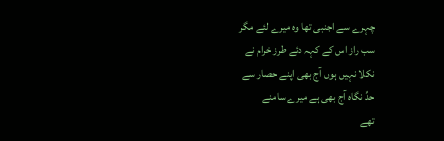چہرے سے اجنبی تھا وہ میرے لئے مگر
سب راز اس کے کہہ دئے طرز خرام نے
نکلا نہیں ہوں آج بھی اپنے حصار سے
حدِّ نگاہ آج بھی ہے میرے سامنے
تھے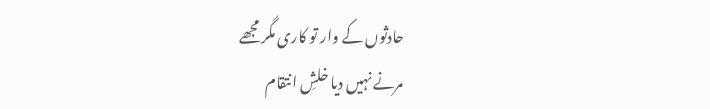حادثوں کے وار تو کاری مگر مجھے
مرنے نہیں دیا خلشِ انتقام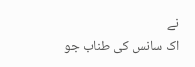نے
اک سانس کی طناب جو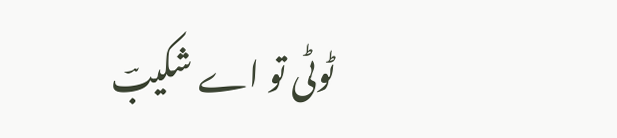ٹوٹی تو اے شکیبؔ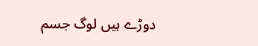دوڑے ہیں لوگ جسم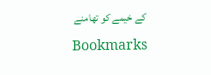کے خیمے کو تھامنے
Bookmarks